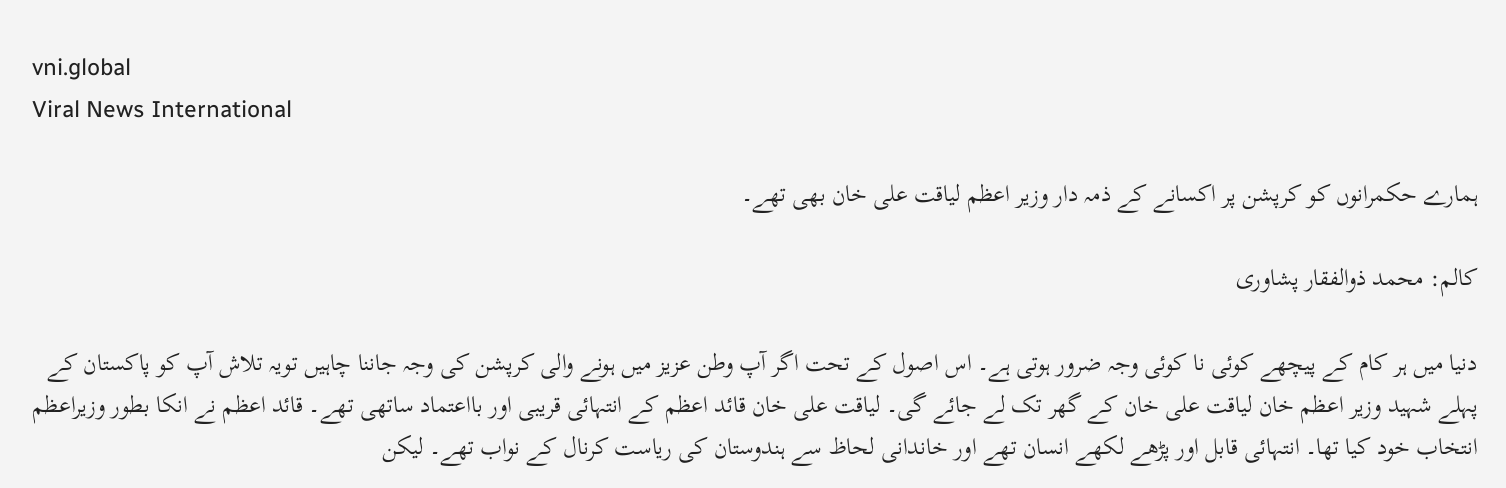vni.global
Viral News International

ہمارے حکمرانوں کو کرپشن پر اکسانے کے ذمہ دار وزیر اعظم لیاقت علی خان بھی تھے۔

کالم: محمد ذوالفقار پشاوری

دنیا میں ہر کام کے پیچھے کوئی نا کوئی وجہ ضرور ہوتی ہے۔ اس اصول کے تحت اگر آپ وطن عزیز میں ہونے والی کرپشن کی وجہ جاننا چاہیں تویہ تلاش آپ کو پاکستان کے پہلے شہید وزیر اعظم خان لیاقت علی خان کے گھر تک لے جائے گی۔ لیاقت علی خان قائد اعظم کے انتہائی قریبی اور بااعتماد ساتھی تھے۔ قائد اعظم نے انکا بطور وزیراعظم انتخاب خود کیا تھا۔ انتہائی قابل اور پڑھے لکھے انسان تھے اور خاندانی لحاظ سے ہندوستان کی ریاست کرنال کے نواب تھے۔ لیکن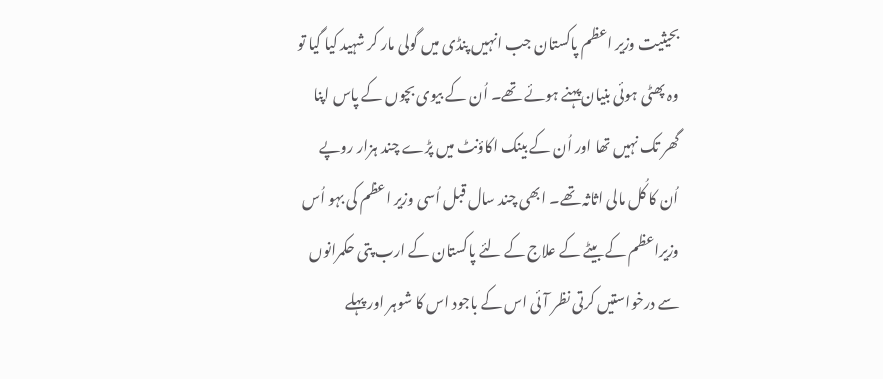بحیثیت وزیر اعظم پاکستان جب انہیں پنڈی میں گولی مار کر شہید کیا گیا تو وہ پھٹی ہوئی بنیان پہنے ہوئے تھے۔ اُن کے بیوی بچوں کے پاس اپنا گھر تک نہیں تھا اور اُن کے بینک اکاؤنٹ میں پڑے چند ہزار روپے اُن کا کُل مالی اثاثہ تھے۔ ابھی چند سال قبل اُسی وزیر اعظم کی بہو اُس وزیراعظم کے بیٹے کے علاج کے لئے پاکستان کے ارب پتی حکمرانوں سے درخواستیں کرتی نظر آئی اس کے باجود اس کا شوہر اور پہلے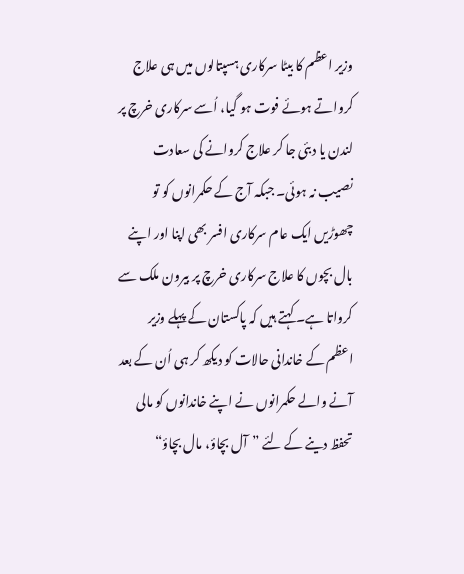وزیر اعظم کا بیٹا سرکاری ہسپتالوں میں ہی علاج کرواتے ہوئے فوت ہو گیا، اُسے سرکاری خرچ پر لندن یا دبئی جا کر علاج کروانے کی سعادت نصیب نہ ہوئی۔ جبکہ آج کے حکمرانوں کو تو چھوڑیں ایک عام سرکاری افسر بھی اپنا اور اپنے بال بچوں کا علاج سرکاری خرچ پر بیرون ملک سے کرواتا ہے۔ کہتے ہیں کہ پاکستان کے پہلے وزیر اعظم کے خاندانی حالات کو دیکھ کر ہی اُن کے بعد آنے والے حکمرانوں نے اپنے خاندانوں کو مالی تحفظ دینے کے لئے ”آل بچاؤ، مال بچاؤ“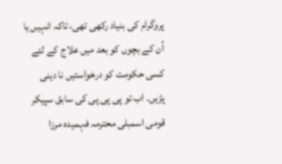پروگرام کی بنیاد رکھی تھی، تاکہ انہیں یا اُن کے بچوں کو بعد میں علاج کے لئے کسی حکومت کو درخواستیں نا دینی پڑیں۔ اب تو پی پی پی کی سابق سپیکر قومی اسمبلی محترمہ فہمیدہ مرزا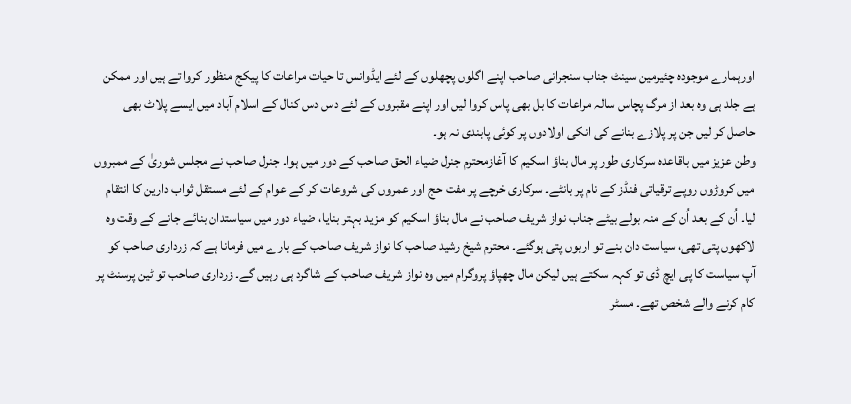اورہمارے موجودہ چئیرمین سینٹ جناب سنجرانی صاحب اپنے اگلوں پچھلوں کے لئے ایڈوانس تا حیات مراعات کا پیکج منظور کروا تے ہیں اور ممکن ہے جلد ہی وہ بعد از مرگ پچاس سالہ مراعات کا بل بھی پاس کروا لیں اور اپنے مقبروں کے لئے دس دس کنال کے اسلام آباد میں ایسے پلاٹ بھی حاصل کر لیں جن پر پلازے بنانے کی انکی اولادوں پر کوئی پابندی نہ ہو۔
وطن عزیز میں باقاعدہ سرکاری طور پر مال بناؤ اسکیم کا آغازمحترم جنرل ضیاء الحق صاحب کے دور میں ہوا۔ جنرل صاحب نے مجلس شوریٰ کے ممبروں میں کروڑوں روپے ترقیاتی فنڈز کے نام پر بانٹے۔ سرکاری خرچے پر مفت حج اور عمروں کی شروعات کر کے عوام کے لئے مستقل ثواب دارین کا انتقام لیا۔ اُن کے بعد اُن کے منہ بولے بیٹے جناب نواز شریف صاحب نے مال بناؤ اسکیم کو مزید بہتر بنایا، ضیاء دور میں سیاستدان بنائے جانے کے وقت وہ لاکھوں پتی تھی، سیاست دان بنے تو اربوں پتی ہوگئے۔ محترم شیخ رشید صاحب کا نواز شریف صاحب کے بارے میں فرمانا ہے کہ زرداری صاحب کو آپ سیاست کا پی ایچ ڈی تو کہہ سکتے ہیں لیکن مال چھپاؤ پروگرام میں وہ نواز شریف صاحب کے شاگرد ہی رہیں گے۔ زرداری صاحب تو ٹین پرسنٹ پر کام کرنے والے شخص تھے۔ مسٹر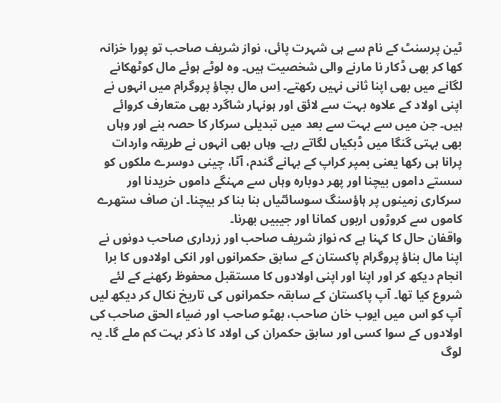ٹین پرسنٹ کے نام سے ہی شہرت پائی، نواز شریف صاحب تو پورا خزانہ کھا کر بھی ڈکار نا مارنے والی شخصیت ہیں۔ وہ لوٹے ہوئے مال کوٹھکانے لگانے میں بھی اپنا ثانی نہیں رکھتے۔ اِس مال بچاؤ پروگرام میں انہوں نے اپنی اولاد کے علاوہ بہت سے لائق اور ہونہار شاگرد بھی متعارف کروائے ہیں۔ جن میں سے بہت سے بعد میں تبدیلی سرکار کا حصہ بنے اور وہاں بھی بہتی گنگا میں ڈبکیاں لگاتے رہے۔ وہاں بھی انہوں نے طریقہ واردات پرانا ہی رکھا یعنی بمپر کراپ کے بہانے گندم، آٹا، چینی دوسرے ملکوں کو سستے داموں بیچنا اور پھر دوبارہ وہاں سے مہنگے داموں خریدنا اور سرکاری زمینوں پر ہاؤسنگ سوسائٹیاں بنا بنا کر بیچنا۔ ان صاف ستھرے کاموں سے کروڑوں اربوں کمانا اور جیبیں بھرنا۔
واقفان حال کا کہنا ہے کہ نواز شریف صاحب اور زرداری صاحب دونوں نے اپنا مال بناؤ پروگرام پاکستان کے سابق حکمرانوں اور انکی اولادوں کا برا انجام دیکھ کر اور اپنا اور اپنی اولادوں کا مستقبل محفوظ رکھنے کے لئے شروع کیا تھا۔ آپ پاکستان کے سابقہ حکمرانوں کی تاریخ نکال کر دیکھ لیں آپ کو اس میں ایوب خان صاحب، بھٹو صاحب اور ضیاء الحق صاحب کی اولادوں کے سوا کسی اور سابق حکمران کی اولاد کا ذکر بہت کم ملے گا۔ یہ لوگ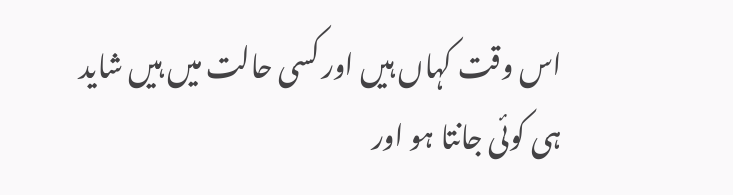اس وقت کہاں ہیں اور کسی حالت میں ہیں شاید ہی کوئی جانتا ہو اور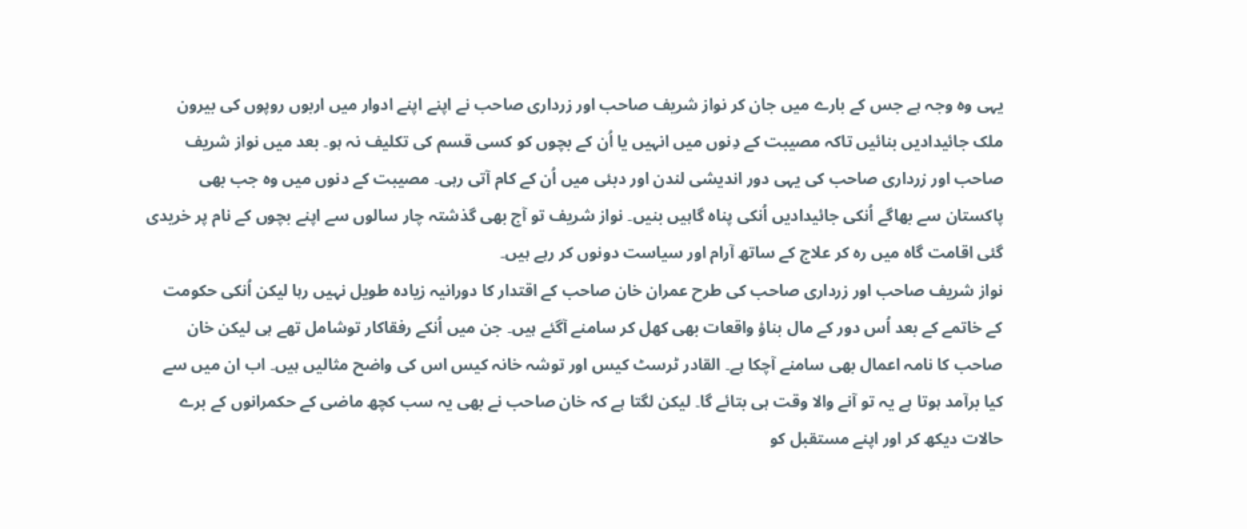یہی وہ وجہ ہے جس کے بارے میں جان کر نواز شریف صاحب اور زرداری صاحب نے اپنے اپنے ادوار میں اربوں روپوں کی بیرون ملک جائیدادیں بنائیں تاکہ مصیبت کے دِنوں میں انہیں یا اُن کے بچوں کو کسی قسم کی تکلیف نہ ہو۔ بعد میں نواز شریف صاحب اور زرداری صاحب کی یہی دور اندیشی لندن اور دبئی میں اُن کے کام آتی رہی۔ مصیبت کے دنوں میں وہ جب بھی پاکستان سے بھاگے اُنکی جائیدادیں اُنکی پناہ گاہیں بنیں۔ نواز شریف تو آج بھی گذشتہ چار سالوں سے اپنے بچوں کے نام پر خریدی گئی اقامت گاہ میں رہ کر علاج کے ساتھ آرام اور سیاست دونوں کر رہے ہیں۔
نواز شریف صاحب اور زرداری صاحب کی طرح عمران خان صاحب کے اقتدار کا دورانیہ زیادہ طویل نہیں رہا لیکن اُنکی حکومت کے خاتمے کے بعد اُس دور کے مال بناؤ واقعات بھی کھل کر سامنے آگئے ہیں۔ جن میں اُنکے رفقاکار توشامل تھے ہی لیکن خان صاحب کا نامہ اعمال بھی سامنے آچکا ہے۔ القادر ٹرسٹ کیس اور توشہ خانہ کیس اس کی واضح مثالیں ہیں۔ اب ان میں سے کیا برآمد ہوتا ہے یہ تو آنے والا وقت ہی بتائے گا۔ لیکن لگتا ہے کہ خان صاحب نے بھی یہ سب کچھ ماضی کے حکمرانوں کے برے حالات دیکھ کر اور اپنے مستقبل کو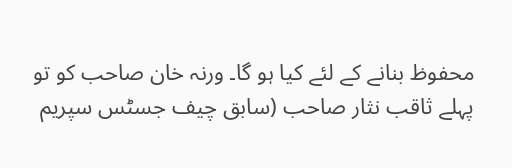محفوظ بنانے کے لئے کیا ہو گا۔ ورنہ خان صاحب کو تو پہلے ثاقب نثار صاحب (سابق چیف جسٹس سپریم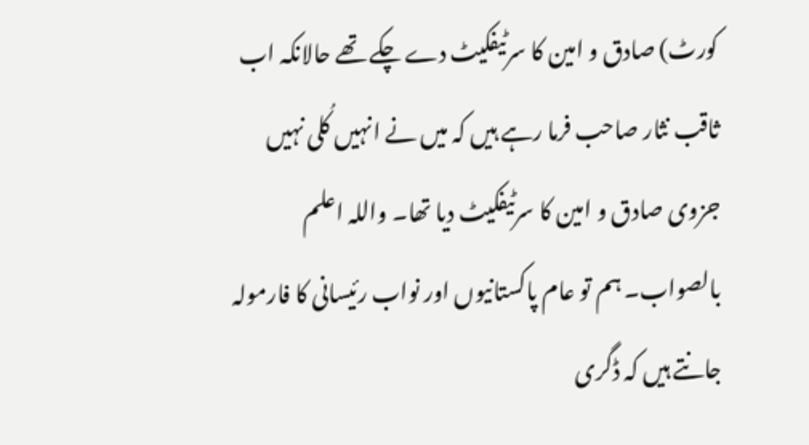کورٹ) صادق و امین کا سرٹیفکیٹ دے چکے تھے حالانکہ اب ثاقب نثار صاحب فرما رہے ہیں کہ میں نے انہیں کُلی نہیں جزوی صادق و امین کا سرٹیفکیٹ دیا تھا۔ واللہ اعلم بالصواب۔ ہم تو عام پاکستانیوں اور نواب رئیسانی کا فارمولہ جانتے ہیں کہ ڈگری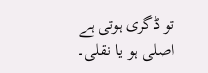تو ڈگری ہوتی ہے اصلی ہو یا نقلی۔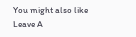You might also like
Leave A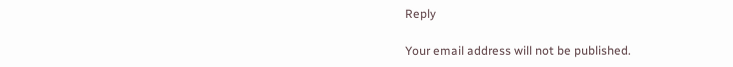Reply

Your email address will not be published.